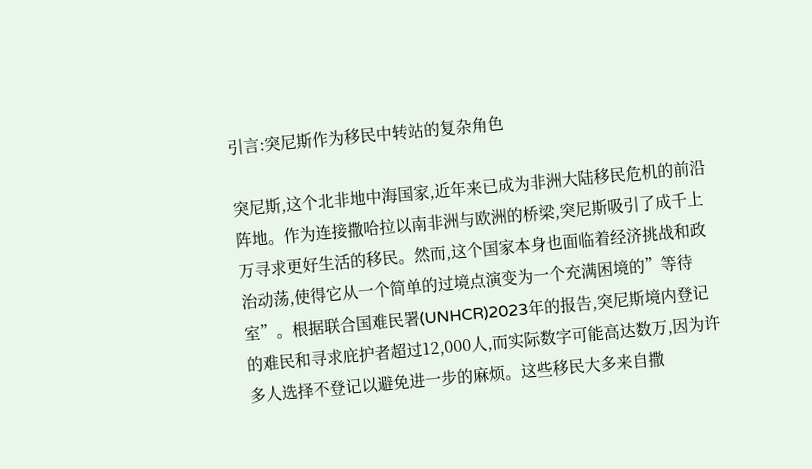引言:突尼斯作为移民中转站的复杂角色

突尼斯,这个北非地中海国家,近年来已成为非洲大陆移民危机的前沿阵地。作为连接撒哈拉以南非洲与欧洲的桥梁,突尼斯吸引了成千上万寻求更好生活的移民。然而,这个国家本身也面临着经济挑战和政治动荡,使得它从一个简单的过境点演变为一个充满困境的”等待室”。根据联合国难民署(UNHCR)2023年的报告,突尼斯境内登记的难民和寻求庇护者超过12,000人,而实际数字可能高达数万,因为许多人选择不登记以避免进一步的麻烦。这些移民大多来自撒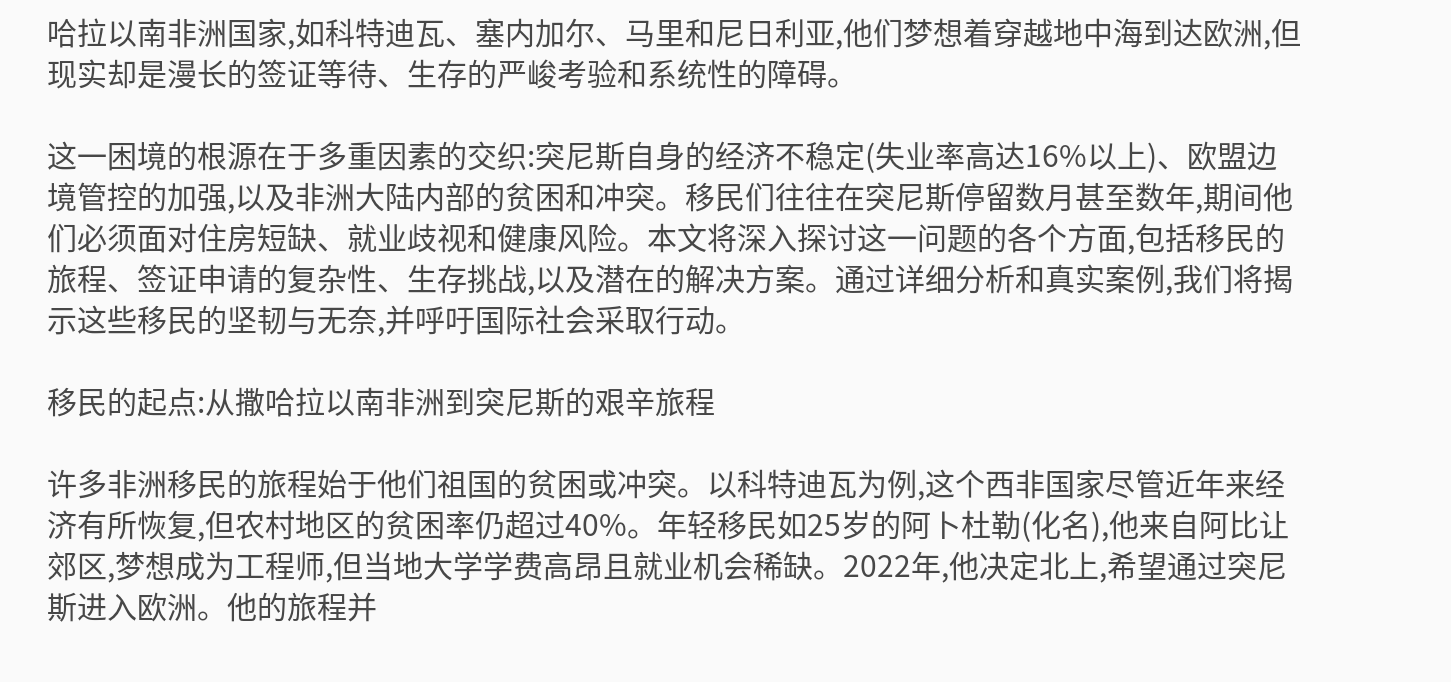哈拉以南非洲国家,如科特迪瓦、塞内加尔、马里和尼日利亚,他们梦想着穿越地中海到达欧洲,但现实却是漫长的签证等待、生存的严峻考验和系统性的障碍。

这一困境的根源在于多重因素的交织:突尼斯自身的经济不稳定(失业率高达16%以上)、欧盟边境管控的加强,以及非洲大陆内部的贫困和冲突。移民们往往在突尼斯停留数月甚至数年,期间他们必须面对住房短缺、就业歧视和健康风险。本文将深入探讨这一问题的各个方面,包括移民的旅程、签证申请的复杂性、生存挑战,以及潜在的解决方案。通过详细分析和真实案例,我们将揭示这些移民的坚韧与无奈,并呼吁国际社会采取行动。

移民的起点:从撒哈拉以南非洲到突尼斯的艰辛旅程

许多非洲移民的旅程始于他们祖国的贫困或冲突。以科特迪瓦为例,这个西非国家尽管近年来经济有所恢复,但农村地区的贫困率仍超过40%。年轻移民如25岁的阿卜杜勒(化名),他来自阿比让郊区,梦想成为工程师,但当地大学学费高昂且就业机会稀缺。2022年,他决定北上,希望通过突尼斯进入欧洲。他的旅程并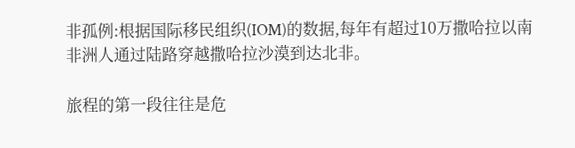非孤例:根据国际移民组织(IOM)的数据,每年有超过10万撒哈拉以南非洲人通过陆路穿越撒哈拉沙漠到达北非。

旅程的第一段往往是危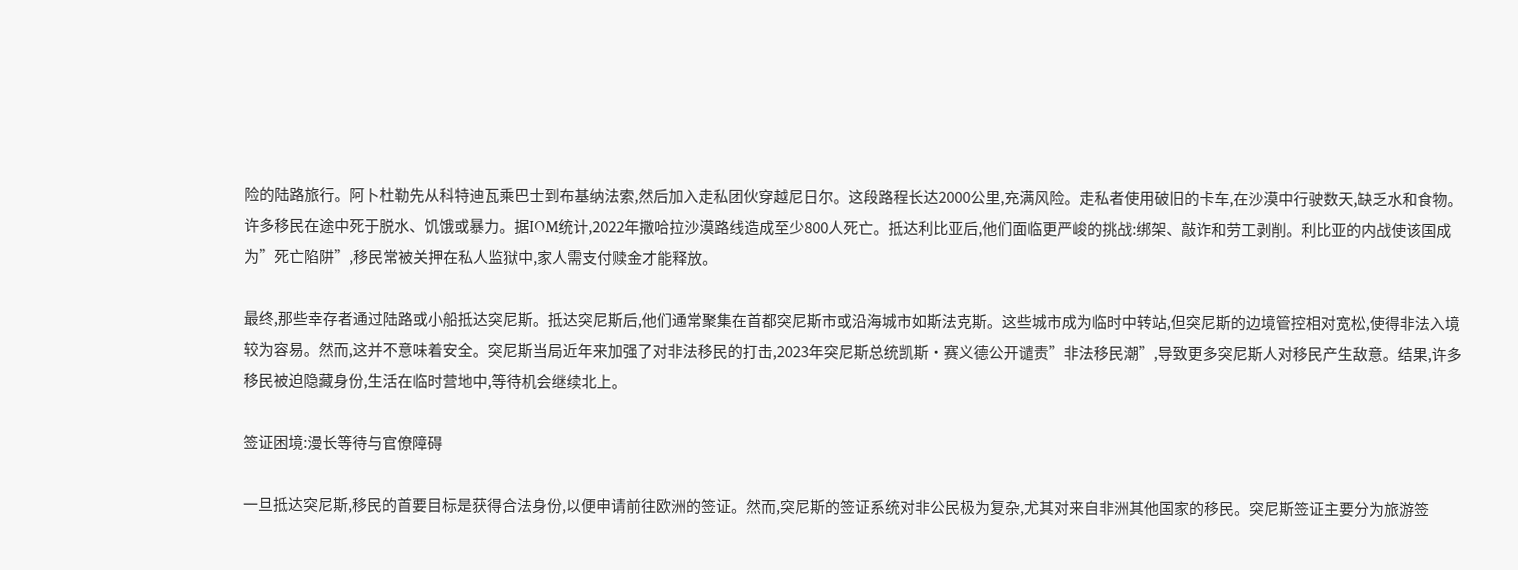险的陆路旅行。阿卜杜勒先从科特迪瓦乘巴士到布基纳法索,然后加入走私团伙穿越尼日尔。这段路程长达2000公里,充满风险。走私者使用破旧的卡车,在沙漠中行驶数天,缺乏水和食物。许多移民在途中死于脱水、饥饿或暴力。据IOM统计,2022年撒哈拉沙漠路线造成至少800人死亡。抵达利比亚后,他们面临更严峻的挑战:绑架、敲诈和劳工剥削。利比亚的内战使该国成为”死亡陷阱”,移民常被关押在私人监狱中,家人需支付赎金才能释放。

最终,那些幸存者通过陆路或小船抵达突尼斯。抵达突尼斯后,他们通常聚集在首都突尼斯市或沿海城市如斯法克斯。这些城市成为临时中转站,但突尼斯的边境管控相对宽松,使得非法入境较为容易。然而,这并不意味着安全。突尼斯当局近年来加强了对非法移民的打击,2023年突尼斯总统凯斯·赛义德公开谴责”非法移民潮”,导致更多突尼斯人对移民产生敌意。结果,许多移民被迫隐藏身份,生活在临时营地中,等待机会继续北上。

签证困境:漫长等待与官僚障碍

一旦抵达突尼斯,移民的首要目标是获得合法身份,以便申请前往欧洲的签证。然而,突尼斯的签证系统对非公民极为复杂,尤其对来自非洲其他国家的移民。突尼斯签证主要分为旅游签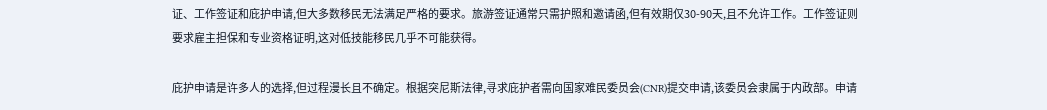证、工作签证和庇护申请,但大多数移民无法满足严格的要求。旅游签证通常只需护照和邀请函,但有效期仅30-90天,且不允许工作。工作签证则要求雇主担保和专业资格证明,这对低技能移民几乎不可能获得。

庇护申请是许多人的选择,但过程漫长且不确定。根据突尼斯法律,寻求庇护者需向国家难民委员会(CNR)提交申请,该委员会隶属于内政部。申请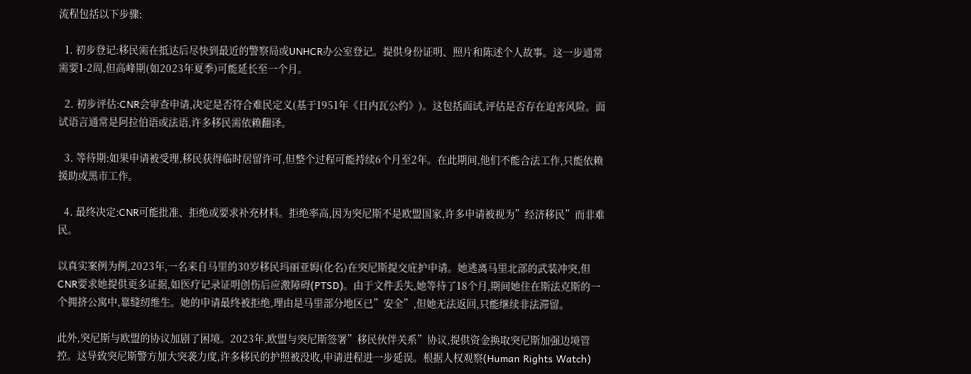流程包括以下步骤:

  1. 初步登记:移民需在抵达后尽快到最近的警察局或UNHCR办公室登记。提供身份证明、照片和陈述个人故事。这一步通常需要1-2周,但高峰期(如2023年夏季)可能延长至一个月。

  2. 初步评估:CNR会审查申请,决定是否符合难民定义(基于1951年《日内瓦公约》)。这包括面试,评估是否存在迫害风险。面试语言通常是阿拉伯语或法语,许多移民需依赖翻译。

  3. 等待期:如果申请被受理,移民获得临时居留许可,但整个过程可能持续6个月至2年。在此期间,他们不能合法工作,只能依赖援助或黑市工作。

  4. 最终决定:CNR可能批准、拒绝或要求补充材料。拒绝率高,因为突尼斯不是欧盟国家,许多申请被视为”经济移民”而非难民。

以真实案例为例,2023年,一名来自马里的30岁移民玛丽亚姆(化名)在突尼斯提交庇护申请。她逃离马里北部的武装冲突,但CNR要求她提供更多证据,如医疗记录证明创伤后应激障碍(PTSD)。由于文件丢失,她等待了18个月,期间她住在斯法克斯的一个拥挤公寓中,靠缝纫维生。她的申请最终被拒绝,理由是马里部分地区已”安全”,但她无法返回,只能继续非法滞留。

此外,突尼斯与欧盟的协议加剧了困境。2023年,欧盟与突尼斯签署”移民伙伴关系”协议,提供资金换取突尼斯加强边境管控。这导致突尼斯警方加大突袭力度,许多移民的护照被没收,申请进程进一步延误。根据人权观察(Human Rights Watch)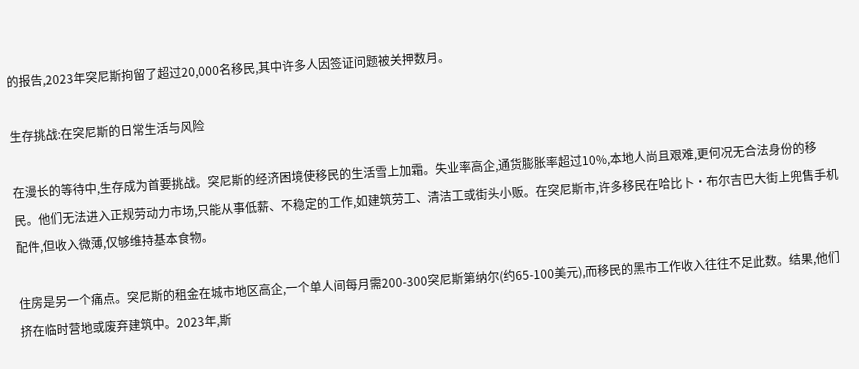的报告,2023年突尼斯拘留了超过20,000名移民,其中许多人因签证问题被关押数月。

生存挑战:在突尼斯的日常生活与风险

在漫长的等待中,生存成为首要挑战。突尼斯的经济困境使移民的生活雪上加霜。失业率高企,通货膨胀率超过10%,本地人尚且艰难,更何况无合法身份的移民。他们无法进入正规劳动力市场,只能从事低薪、不稳定的工作,如建筑劳工、清洁工或街头小贩。在突尼斯市,许多移民在哈比卜·布尔吉巴大街上兜售手机配件,但收入微薄,仅够维持基本食物。

住房是另一个痛点。突尼斯的租金在城市地区高企,一个单人间每月需200-300突尼斯第纳尔(约65-100美元),而移民的黑市工作收入往往不足此数。结果,他们挤在临时营地或废弃建筑中。2023年,斯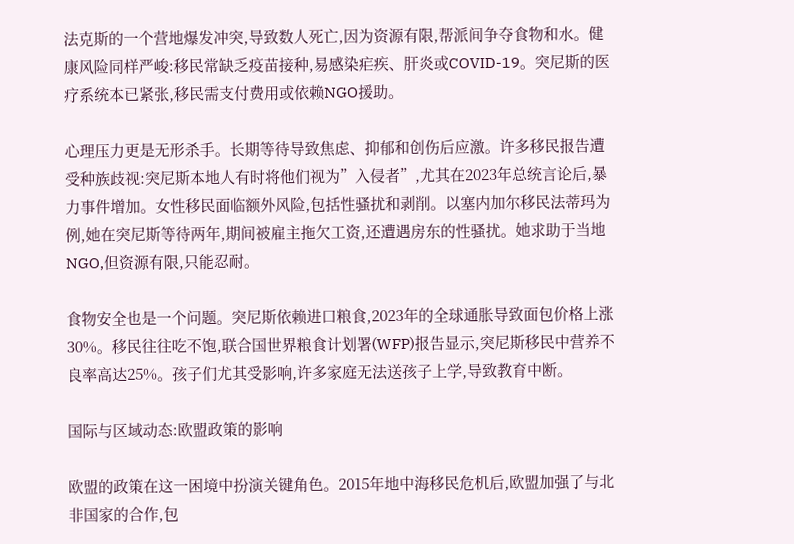法克斯的一个营地爆发冲突,导致数人死亡,因为资源有限,帮派间争夺食物和水。健康风险同样严峻:移民常缺乏疫苗接种,易感染疟疾、肝炎或COVID-19。突尼斯的医疗系统本已紧张,移民需支付费用或依赖NGO援助。

心理压力更是无形杀手。长期等待导致焦虑、抑郁和创伤后应激。许多移民报告遭受种族歧视:突尼斯本地人有时将他们视为”入侵者”,尤其在2023年总统言论后,暴力事件增加。女性移民面临额外风险,包括性骚扰和剥削。以塞内加尔移民法蒂玛为例,她在突尼斯等待两年,期间被雇主拖欠工资,还遭遇房东的性骚扰。她求助于当地NGO,但资源有限,只能忍耐。

食物安全也是一个问题。突尼斯依赖进口粮食,2023年的全球通胀导致面包价格上涨30%。移民往往吃不饱,联合国世界粮食计划署(WFP)报告显示,突尼斯移民中营养不良率高达25%。孩子们尤其受影响,许多家庭无法送孩子上学,导致教育中断。

国际与区域动态:欧盟政策的影响

欧盟的政策在这一困境中扮演关键角色。2015年地中海移民危机后,欧盟加强了与北非国家的合作,包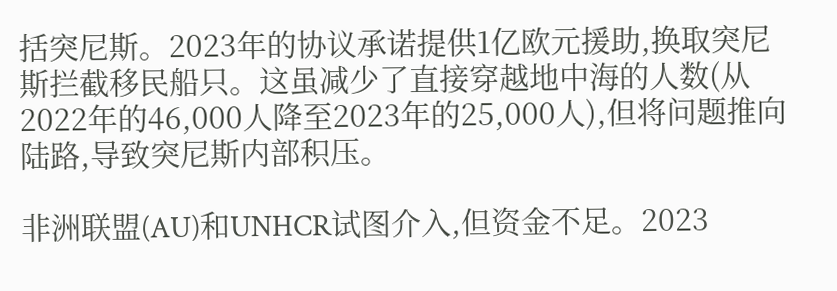括突尼斯。2023年的协议承诺提供1亿欧元援助,换取突尼斯拦截移民船只。这虽减少了直接穿越地中海的人数(从2022年的46,000人降至2023年的25,000人),但将问题推向陆路,导致突尼斯内部积压。

非洲联盟(AU)和UNHCR试图介入,但资金不足。2023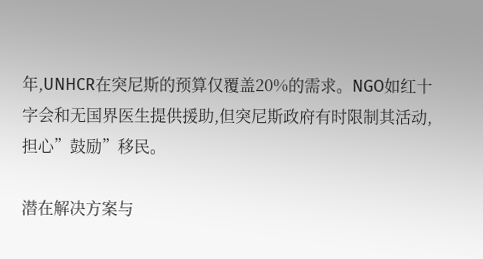年,UNHCR在突尼斯的预算仅覆盖20%的需求。NGO如红十字会和无国界医生提供援助,但突尼斯政府有时限制其活动,担心”鼓励”移民。

潜在解决方案与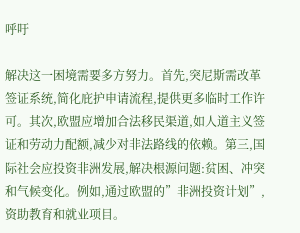呼吁

解决这一困境需要多方努力。首先,突尼斯需改革签证系统,简化庇护申请流程,提供更多临时工作许可。其次,欧盟应增加合法移民渠道,如人道主义签证和劳动力配额,减少对非法路线的依赖。第三,国际社会应投资非洲发展,解决根源问题:贫困、冲突和气候变化。例如,通过欧盟的”非洲投资计划”,资助教育和就业项目。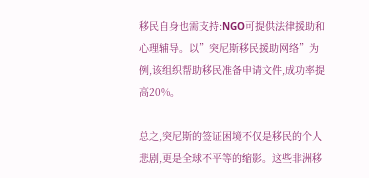移民自身也需支持:NGO可提供法律援助和心理辅导。以”突尼斯移民援助网络”为例,该组织帮助移民准备申请文件,成功率提高20%。

总之,突尼斯的签证困境不仅是移民的个人悲剧,更是全球不平等的缩影。这些非洲移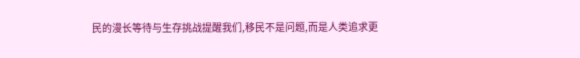民的漫长等待与生存挑战提醒我们,移民不是问题,而是人类追求更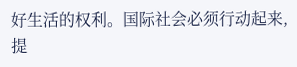好生活的权利。国际社会必须行动起来,提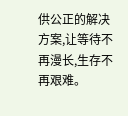供公正的解决方案,让等待不再漫长,生存不再艰难。